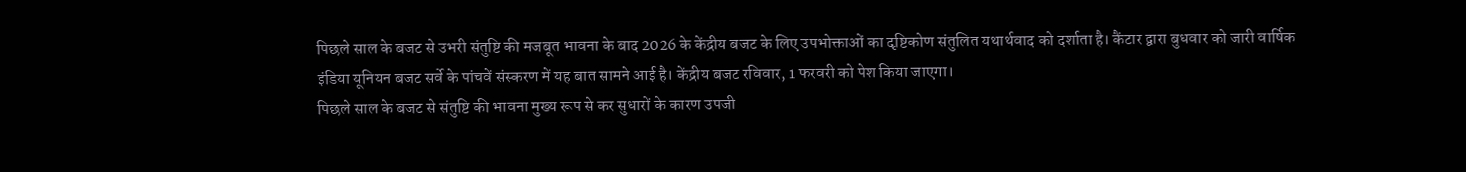पिछले साल के बजट से उभरी संतुष्टि की मजबूत भावना के बाद 2026 के केंद्रीय बजट के लिए उपभोक्ताओं का दृष्टिकोण संतुलित यथार्थवाद को दर्शाता है। कैंटार द्वारा बुधवार को जारी वार्षिक इंडिया यूनियन बजट सर्वे के पांचवें संस्करण में यह बात सामने आई है। केंद्रीय बजट रविवार, 1 फरवरी को पेश किया जाएगा।
पिछले साल के बजट से संतुष्टि की भावना मुख्य रूप से कर सुधारों के कारण उपजी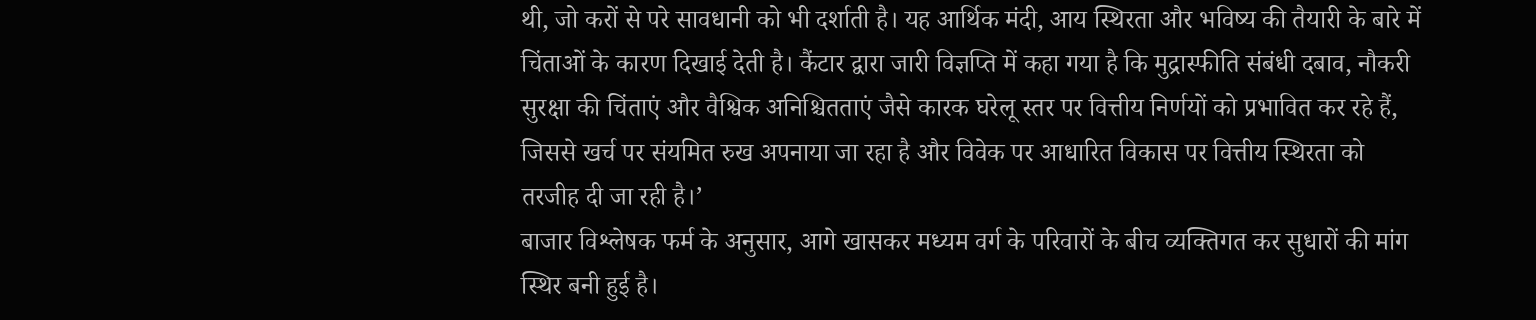थी, जो करों से परे सावधानी को भी दर्शाती है। यह आर्थिक मंदी, आय स्थिरता और भविष्य की तैयारी के बारे में चिंताओं के कारण दिखाई देती है। कैंटार द्वारा जारी विज्ञप्ति में कहा गया है कि मुद्रास्फीति संबंधी दबाव, नौकरी सुरक्षा की चिंताएं और वैश्विक अनिश्चितताएं जैसे कारक घरेलू स्तर पर वित्तीय निर्णयों को प्रभावित कर रहे हैं, जिससे खर्च पर संयमित रुख अपनाया जा रहा है और विवेक पर आधारित विकास पर वित्तीय स्थिरता को तरजीह दी जा रही है।’
बाजार विश्लेषक फर्म के अनुसार, आगे खासकर मध्यम वर्ग के परिवारों के बीच व्यक्तिगत कर सुधारों की मांग स्थिर बनी हुई है।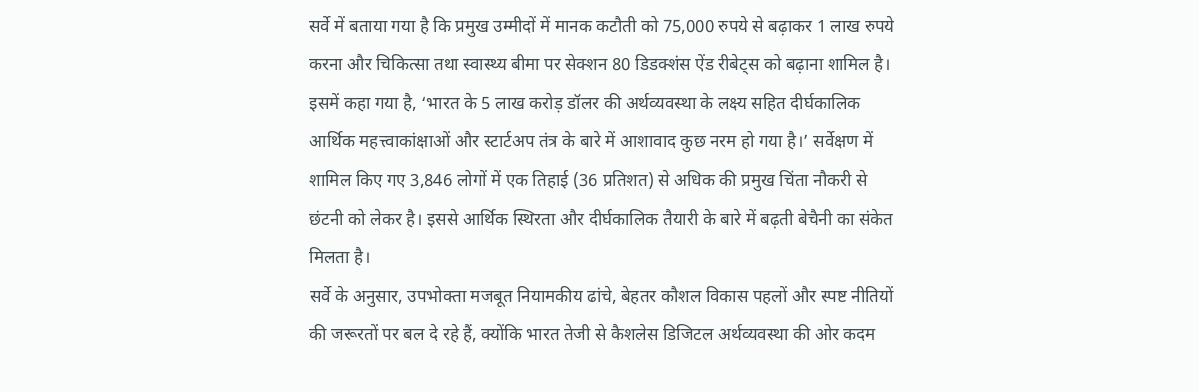सर्वे में बताया गया है कि प्रमुख उम्मीदों में मानक कटौती को 75,000 रुपये से बढ़ाकर 1 लाख रुपये करना और चिकित्सा तथा स्वास्थ्य बीमा पर सेक्शन 80 डिडक्शंस ऐंड रीबेट्स को बढ़ाना शामिल है।
इसमें कहा गया है, ‘भारत के 5 लाख करोड़ डॉलर की अर्थव्यवस्था के लक्ष्य सहित दीर्घकालिक आर्थिक महत्त्वाकांक्षाओं और स्टार्टअप तंत्र के बारे में आशावाद कुछ नरम हो गया है।’ सर्वेक्षण में शामिल किए गए 3,846 लोगों में एक तिहाई (36 प्रतिशत) से अधिक की प्रमुख चिंता नौकरी से छंटनी को लेकर है। इससे आर्थिक स्थिरता और दीर्घकालिक तैयारी के बारे में बढ़ती बेचैनी का संकेत मिलता है।
सर्वे के अनुसार, उपभोक्ता मजबूत नियामकीय ढांचे, बेहतर कौशल विकास पहलों और स्पष्ट नीतियों की जरूरतों पर बल दे रहे हैं, क्योंकि भारत तेजी से कैशलेस डिजिटल अर्थव्यवस्था की ओर कदम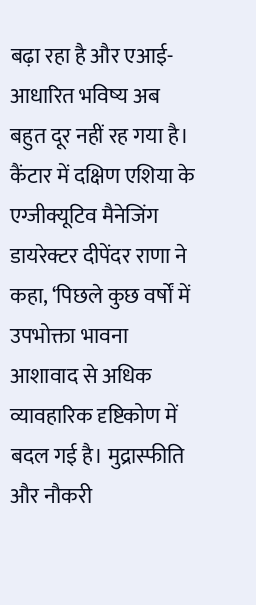बढ़ा रहा है और एआई-आधारित भविष्य अब बहुत दूर नहीं रह गया है।
कैंटार में दक्षिण एशिया के एग्जीक्यूटिव मैनेजिंग डायरेक्टर दीपेंदर राणा ने कहा, ‘पिछले कुछ वर्षों में उपभोक्ता भावना आशावाद से अधिक व्यावहारिक दृष्टिकोण में बदल गई है। मुद्रास्फीति और नौकरी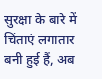सुरक्षा के बारे में चिंताएं लगातार बनी हुई हैं, अब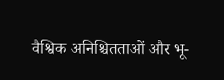वैश्विक अनिश्चितताओं और भू-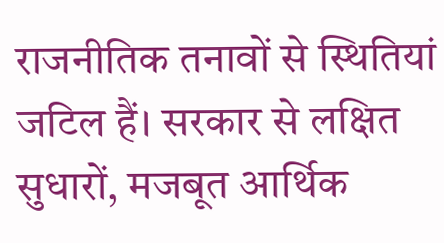राजनीतिक तनावों से स्थितियां जटिल हैं। सरकार से लक्षित सुधारों, मजबूत आर्थिक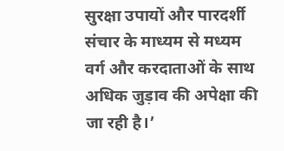सुरक्षा उपायों और पारदर्शी संचार के माध्यम से मध्यम वर्ग और करदाताओं के साथ अधिक जुड़ाव की अपेक्षा की जा रही है।’